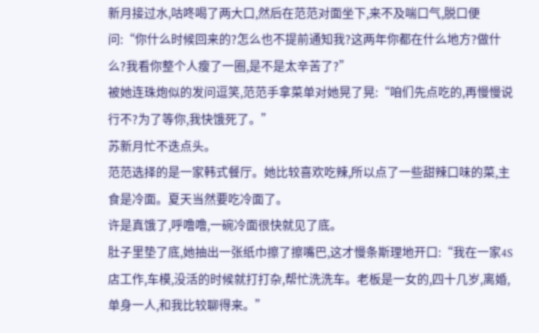新月接过水,咕咚喝了两大口,然后在范范对面坐下,来不及喘口气,脱口便问:“你什么时候回来的?怎么也不提前通知我?这两年你都在什么地方?做什么?我看你整个人瘦了一圈,是不是太辛苦了?”
被她连珠炮似的发问逗笑,范范手拿菜单对她晃了晃:“咱们先点吃的,再慢慢说行不?为了等你,我快饿死了。”
苏新月忙不迭点头。
范范选择的是一家韩式餐厅。她比较喜欢吃辣,所以点了一些甜辣口味的菜,主食是冷面。夏天当然要吃冷面了。
许是真饿了,呼噜噜,一碗冷面很快就见了底。
肚子里垫了底,她抽出一张纸巾擦了擦嘴巴,这才慢条斯理地开口:“我在一家4S店工作,车模,没活的时候就打打杂,帮忙洗洗车。老板是一女的,四十几岁,离婚,单身一人,和我比较聊得来。”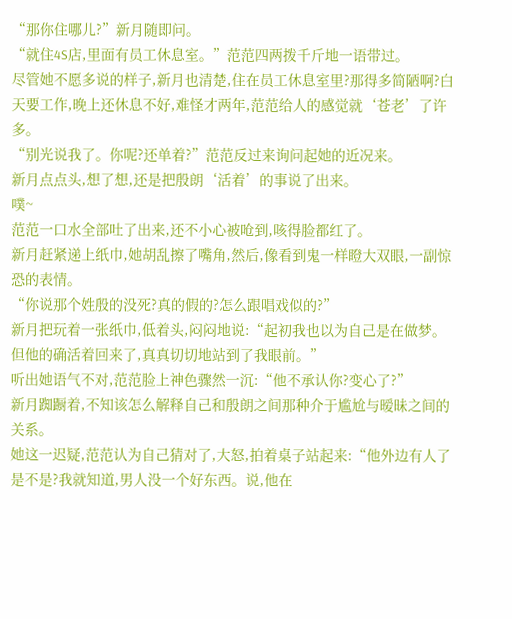“那你住哪儿?”新月随即问。
“就住4S店,里面有员工休息室。”范范四两拨千斤地一语带过。
尽管她不愿多说的样子,新月也清楚,住在员工休息室里?那得多简陋啊?白天要工作,晚上还休息不好,难怪才两年,范范给人的感觉就‘苍老’了许多。
“别光说我了。你呢?还单着?”范范反过来询问起她的近况来。
新月点点头,想了想,还是把殷朗‘活着’的事说了出来。
噗~
范范一口水全部吐了出来,还不小心被呛到,咳得脸都红了。
新月赶紧递上纸巾,她胡乱擦了嘴角,然后,像看到鬼一样瞪大双眼,一副惊恐的表情。
“你说那个姓殷的没死?真的假的?怎么跟唱戏似的?”
新月把玩着一张纸巾,低着头,闷闷地说:“起初我也以为自己是在做梦。但他的确活着回来了,真真切切地站到了我眼前。”
听出她语气不对,范范脸上神色骤然一沉:“他不承认你?变心了?”
新月踟蹰着,不知该怎么解释自己和殷朗之间那种介于尴尬与暧昧之间的关系。
她这一迟疑,范范认为自己猜对了,大怒,拍着桌子站起来:“他外边有人了是不是?我就知道,男人没一个好东西。说,他在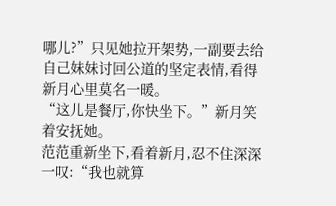哪儿?”只见她拉开架势,一副要去给自己妹妹讨回公道的坚定表情,看得新月心里莫名一暖。
“这儿是餐厅,你快坐下。”新月笑着安抚她。
范范重新坐下,看着新月,忍不住深深一叹:“我也就算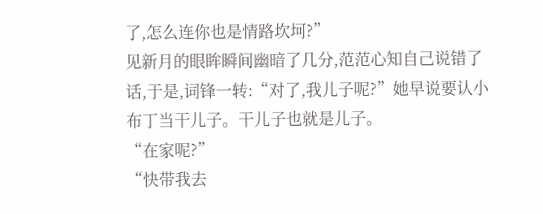了,怎么连你也是情路坎坷?”
见新月的眼眸瞬间幽暗了几分,范范心知自己说错了话,于是,词锋一转:“对了,我儿子呢?”她早说要认小布丁当干儿子。干儿子也就是儿子。
“在家呢?”
“快带我去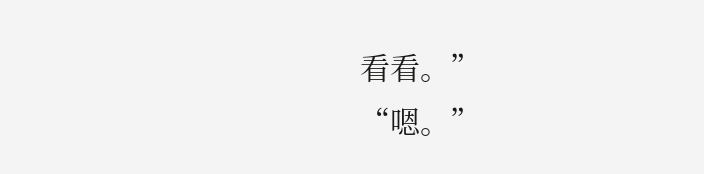看看。”
“嗯。”